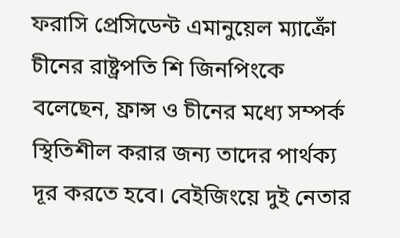ফরাসি প্রেসিডেন্ট এমানুয়েল ম্যাক্রোঁ চীনের রাষ্ট্রপতি শি জিনপিংকে বলেছেন, ফ্রান্স ও চীনের মধ্যে সম্পর্ক স্থিতিশীল করার জন্য তাদের পার্থক্য দূর করতে হবে। বেইজিংয়ে দুই নেতার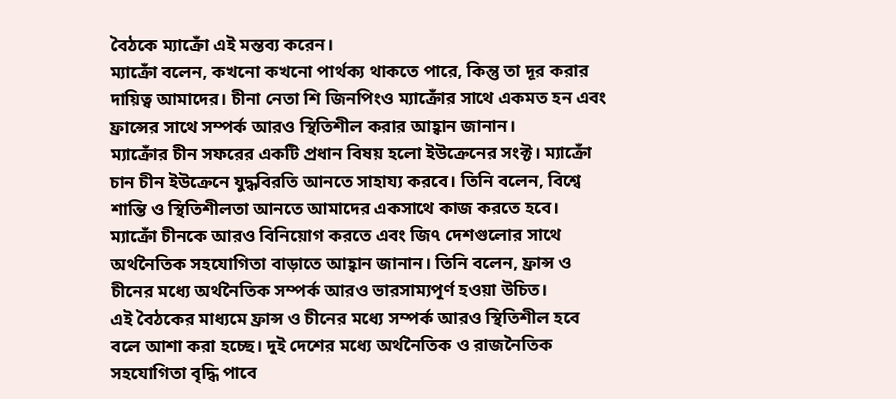বৈঠকে ম্যাক্রোঁ এই মন্তব্য করেন।
ম্যাক্রোঁ বলেন, কখনো কখনো পার্থক্য থাকতে পারে, কিন্তু তা দূর করার দায়িত্ব আমাদের। চীনা নেতা শি জিনপিংও ম্যাক্রোঁর সাথে একমত হন এবং ফ্রান্সের সাথে সম্পর্ক আরও স্থিতিশীল করার আহ্বান জানান।
ম্যাক্রোঁর চীন সফরের একটি প্রধান বিষয় হলো ইউক্রেনের সংক্ট। ম্যাক্রোঁ চান চীন ইউক্রেনে যুদ্ধবিরতি আনতে সাহায্য করবে। তিনি বলেন, বিশ্বে শান্তি ও স্থিতিশীলতা আনতে আমাদের একসাথে কাজ করতে হবে।
ম্যাক্রোঁ চীনকে আরও বিনিয়োগ করতে এবং জি৭ দেশগুলোর সাথে অর্থনৈতিক সহযোগিতা বাড়াতে আহ্বান জানান। তিনি বলেন, ফ্রান্স ও চীনের মধ্যে অর্থনৈতিক সম্পর্ক আরও ভারসাম্যপূর্ণ হওয়া উচিত।
এই বৈঠকের মাধ্যমে ফ্রান্স ও চীনের মধ্যে সম্পর্ক আরও স্থিতিশীল হবে বলে আশা করা হচ্ছে। দুই দেশের মধ্যে অর্থনৈতিক ও রাজনৈতিক সহযোগিতা বৃদ্ধি পাবে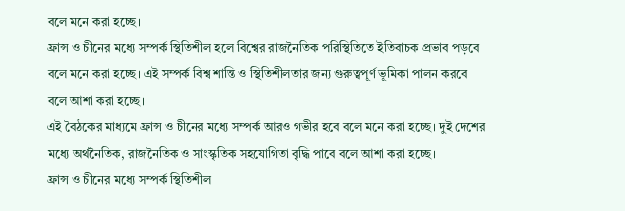বলে মনে করা হচ্ছে।
ফ্রান্স ও চীনের মধ্যে সম্পর্ক স্থিতিশীল হলে বিশ্বের রাজনৈতিক পরিস্থিতিতে ইতিবাচক প্রভাব পড়বে বলে মনে করা হচ্ছে। এই সম্পর্ক বিশ্ব শান্তি ও স্থিতিশীলতার জন্য গুরুত্বপূর্ণ ভূমিকা পালন করবে বলে আশা করা হচ্ছে।
এই বৈঠকের মাধ্যমে ফ্রান্স ও চীনের মধ্যে সম্পর্ক আরও গভীর হবে বলে মনে করা হচ্ছে। দুই দেশের মধ্যে অর্থনৈতিক, রাজনৈতিক ও সাংস্কৃতিক সহযোগিতা বৃদ্ধি পাবে বলে আশা করা হচ্ছে।
ফ্রান্স ও চীনের মধ্যে সম্পর্ক স্থিতিশীল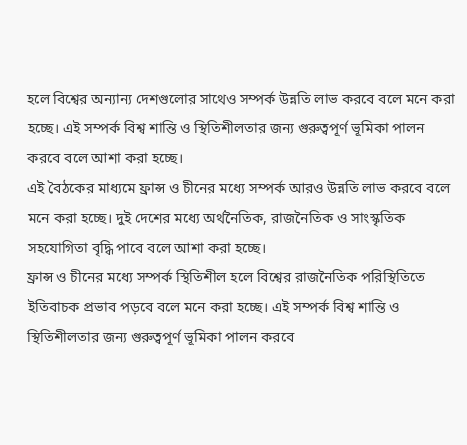হলে বিশ্বের অন্যান্য দেশগুলোর সাথেও সম্পর্ক উন্নতি লাভ করবে বলে মনে করা হচ্ছে। এই সম্পর্ক বিশ্ব শান্তি ও স্থিতিশীলতার জন্য গুরুত্বপূর্ণ ভূমিকা পালন করবে বলে আশা করা হচ্ছে।
এই বৈঠকের মাধ্যমে ফ্রান্স ও চীনের মধ্যে সম্পর্ক আরও উন্নতি লাভ করবে বলে মনে করা হচ্ছে। দুই দেশের মধ্যে অর্থনৈতিক, রাজনৈতিক ও সাংস্কৃতিক সহযোগিতা বৃদ্ধি পাবে বলে আশা করা হচ্ছে।
ফ্রান্স ও চীনের মধ্যে সম্পর্ক স্থিতিশীল হলে বিশ্বের রাজনৈতিক পরিস্থিতিতে ইতিবাচক প্রভাব পড়বে বলে মনে করা হচ্ছে। এই সম্পর্ক বিশ্ব শান্তি ও স্থিতিশীলতার জন্য গুরুত্বপূর্ণ ভূমিকা পালন করবে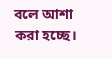বলে আশা করা হচ্ছে।